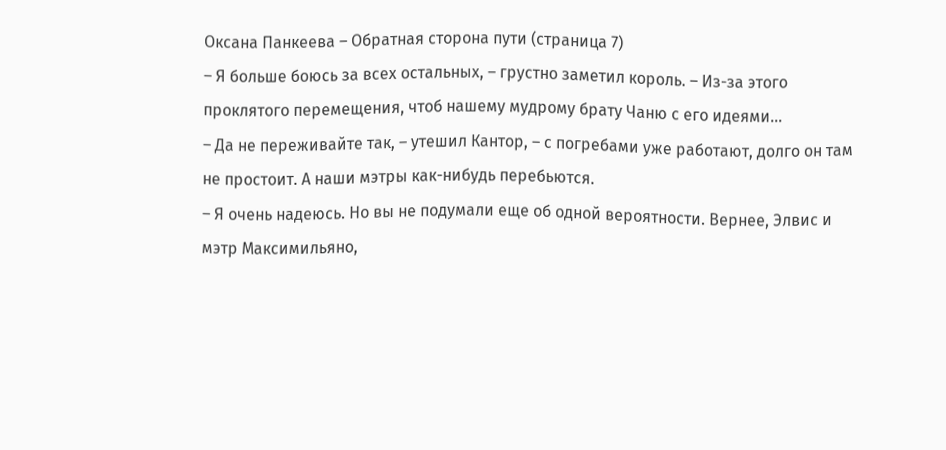Оксана Панкеева – Обратная сторона пути (страница 7)
– Я больше боюсь за всех остальных, – грустно заметил король. – Из-за этого проклятого перемещения, чтоб нашему мудрому брату Чаню с его идеями…
– Да не переживайте так, – утешил Кантор, – с погребами уже работают, долго он там не простоит. А наши мэтры как-нибудь перебьются.
– Я очень надеюсь. Но вы не подумали еще об одной вероятности. Вернее, Элвис и мэтр Максимильяно,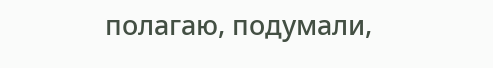полагаю, подумали,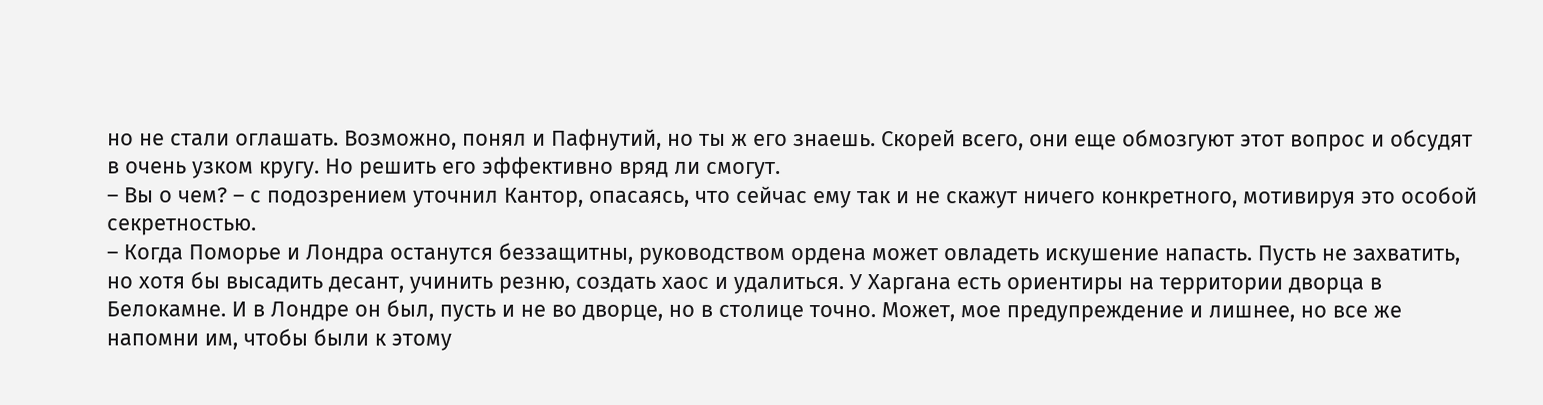но не стали оглашать. Возможно, понял и Пафнутий, но ты ж его знаешь. Скорей всего, они еще обмозгуют этот вопрос и обсудят в очень узком кругу. Но решить его эффективно вряд ли смогут.
– Вы о чем? – с подозрением уточнил Кантор, опасаясь, что сейчас ему так и не скажут ничего конкретного, мотивируя это особой секретностью.
– Когда Поморье и Лондра останутся беззащитны, руководством ордена может овладеть искушение напасть. Пусть не захватить, но хотя бы высадить десант, учинить резню, создать хаос и удалиться. У Харгана есть ориентиры на территории дворца в Белокамне. И в Лондре он был, пусть и не во дворце, но в столице точно. Может, мое предупреждение и лишнее, но все же напомни им, чтобы были к этому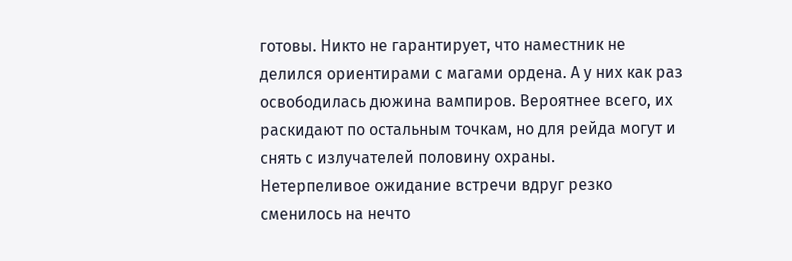готовы. Никто не гарантирует, что наместник не делился ориентирами с магами ордена. А у них как раз освободилась дюжина вампиров. Вероятнее всего, их раскидают по остальным точкам, но для рейда могут и снять с излучателей половину охраны.
Нетерпеливое ожидание встречи вдруг резко сменилось на нечто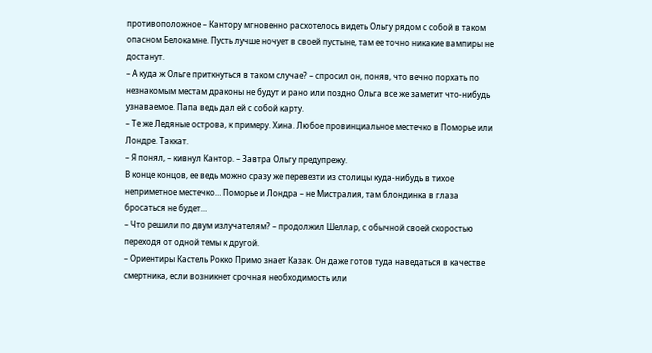противоположное – Кантору мгновенно расхотелось видеть Ольгу рядом с собой в таком опасном Белокамне. Пусть лучше ночует в своей пустыне, там ее точно никакие вампиры не достанут.
– А куда ж Ольге приткнуться в таком случае? – спросил он, поняв, что вечно порхать по незнакомым местам драконы не будут и рано или поздно Ольга все же заметит что-нибудь узнаваемое. Папа ведь дал ей с собой карту.
– Те же Ледяные острова, к примеру. Хина. Любое провинциальное местечко в Поморье или Лондре. Таккат.
– Я понял, – кивнул Кантор. – Завтра Ольгу предупрежу.
В конце концов, ее ведь можно сразу же перевезти из столицы куда-нибудь в тихое неприметное местечко… Поморье и Лондра – не Мистралия, там блондинка в глаза бросаться не будет…
– Что решили по двум излучателям? – продолжил Шеллар, с обычной своей скоростью переходя от одной темы к другой.
– Ориентиры Кастель Рокко Примо знает Казак. Он даже готов туда наведаться в качестве смертника, если возникнет срочная необходимость или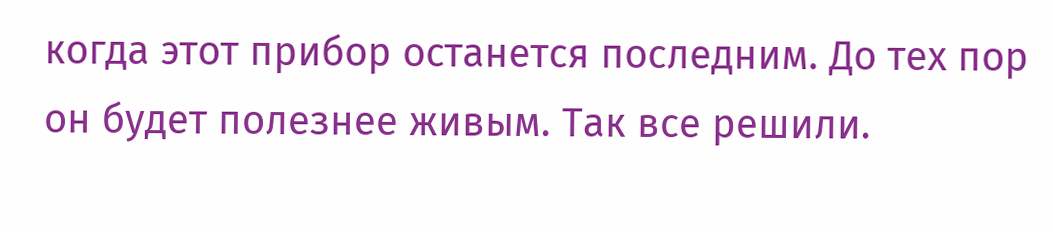когда этот прибор останется последним. До тех пор он будет полезнее живым. Так все решили.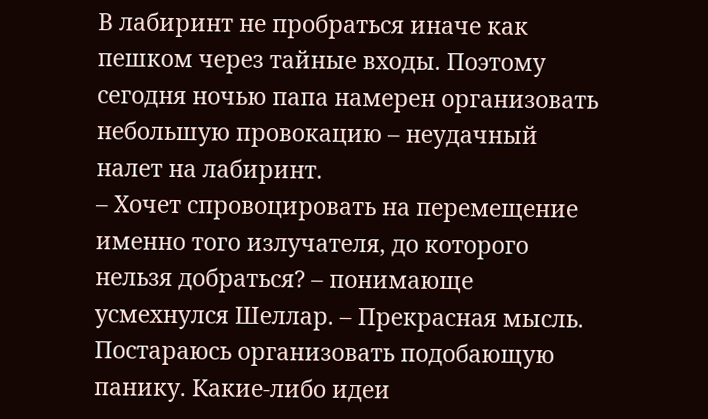В лабиринт не пробраться иначе как пешком через тайные входы. Поэтому сегодня ночью папа намерен организовать небольшую провокацию – неудачный налет на лабиринт.
– Хочет спровоцировать на перемещение именно того излучателя, до которого нельзя добраться? – понимающе усмехнулся Шеллар. – Прекрасная мысль. Постараюсь организовать подобающую панику. Какие-либо идеи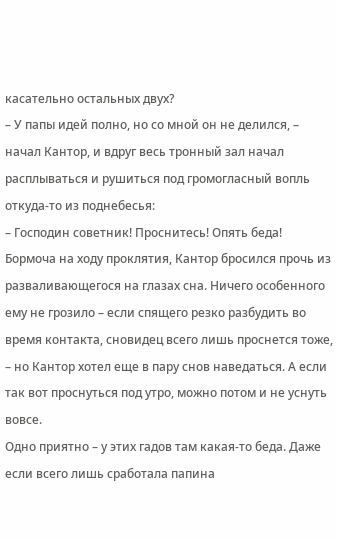касательно остальных двух?
– У папы идей полно, но со мной он не делился, – начал Кантор, и вдруг весь тронный зал начал расплываться и рушиться под громогласный вопль откуда-то из поднебесья:
– Господин советник! Проснитесь! Опять беда!
Бормоча на ходу проклятия, Кантор бросился прочь из разваливающегося на глазах сна. Ничего особенного ему не грозило – если спящего резко разбудить во время контакта, сновидец всего лишь проснется тоже, – но Кантор хотел еще в пару снов наведаться. А если так вот проснуться под утро, можно потом и не уснуть вовсе.
Одно приятно – у этих гадов там какая-то беда. Даже если всего лишь сработала папина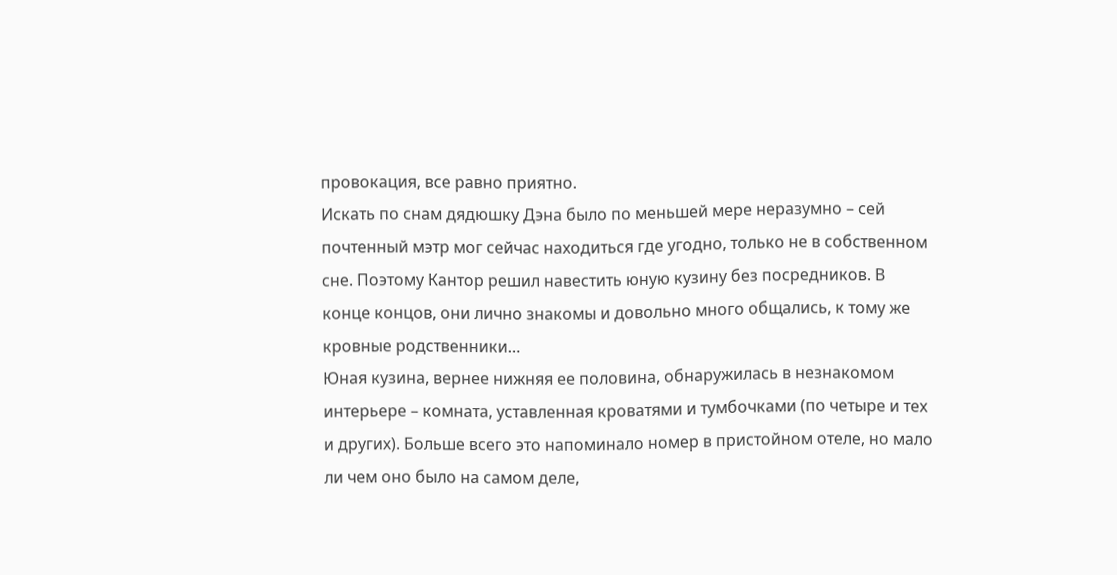провокация, все равно приятно.
Искать по снам дядюшку Дэна было по меньшей мере неразумно – сей почтенный мэтр мог сейчас находиться где угодно, только не в собственном сне. Поэтому Кантор решил навестить юную кузину без посредников. В конце концов, они лично знакомы и довольно много общались, к тому же кровные родственники…
Юная кузина, вернее нижняя ее половина, обнаружилась в незнакомом интерьере – комната, уставленная кроватями и тумбочками (по четыре и тех и других). Больше всего это напоминало номер в пристойном отеле, но мало ли чем оно было на самом деле,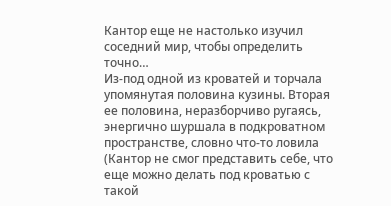Кантор еще не настолько изучил соседний мир, чтобы определить точно…
Из-под одной из кроватей и торчала упомянутая половина кузины. Вторая ее половина, неразборчиво ругаясь, энергично шуршала в подкроватном пространстве, словно что-то ловила (Кантор не смог представить себе, что еще можно делать под кроватью с такой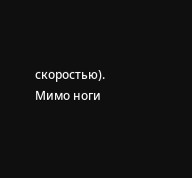скоростью).
Мимо ноги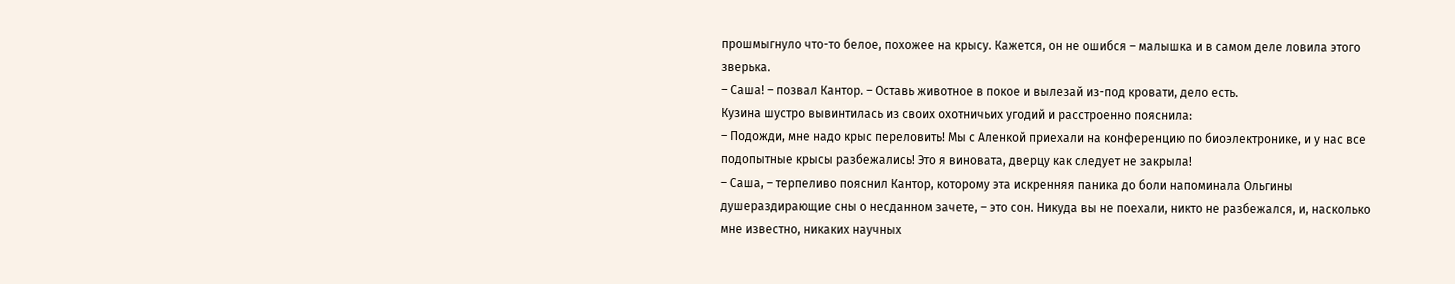прошмыгнуло что-то белое, похожее на крысу. Кажется, он не ошибся – малышка и в самом деле ловила этого зверька.
– Саша! – позвал Кантор. – Оставь животное в покое и вылезай из-под кровати, дело есть.
Кузина шустро вывинтилась из своих охотничьих угодий и расстроенно пояснила:
– Подожди, мне надо крыс переловить! Мы с Аленкой приехали на конференцию по биоэлектронике, и у нас все подопытные крысы разбежались! Это я виновата, дверцу как следует не закрыла!
– Саша, – терпеливо пояснил Кантор, которому эта искренняя паника до боли напоминала Ольгины душераздирающие сны о несданном зачете, – это сон. Никуда вы не поехали, никто не разбежался, и, насколько мне известно, никаких научных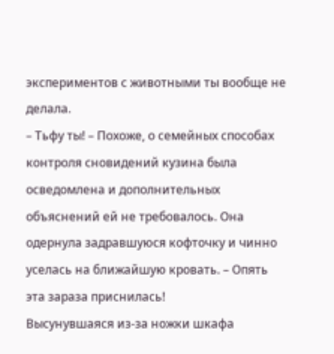экспериментов с животными ты вообще не делала.
– Тьфу ты! – Похоже, о семейных способах контроля сновидений кузина была осведомлена и дополнительных объяснений ей не требовалось. Она одернула задравшуюся кофточку и чинно уселась на ближайшую кровать. – Опять эта зараза приснилась!
Высунувшаяся из-за ножки шкафа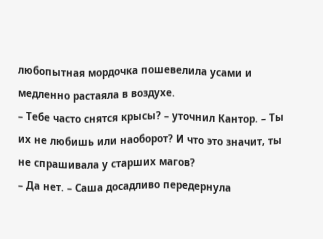любопытная мордочка пошевелила усами и медленно растаяла в воздухе.
– Тебе часто снятся крысы? – уточнил Кантор. – Ты их не любишь или наоборот? И что это значит, ты не спрашивала у старших магов?
– Да нет. – Саша досадливо передернула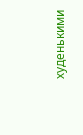худенькими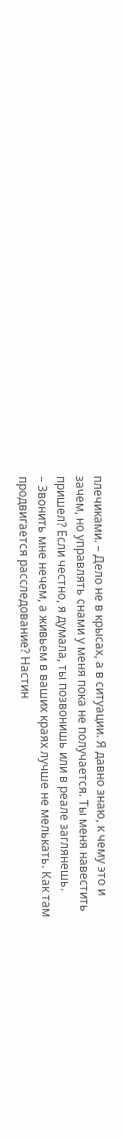плечиками. – Дело не в крысах, а в ситуации. Я давно знаю, к чему это и зачем, но управлять снами у меня пока не получается. Ты меня навестить пришел? Если честно, я думала, ты позвонишь или в реале заглянешь.
– Звонить мне нечем, а живьем в ваших краях лучше не мелькать. Как там продвигается расследование? Настин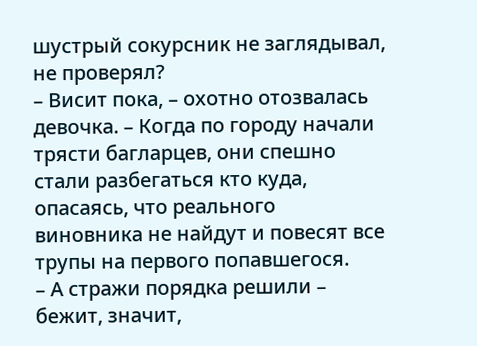шустрый сокурсник не заглядывал, не проверял?
– Висит пока, – охотно отозвалась девочка. – Когда по городу начали трясти багларцев, они спешно стали разбегаться кто куда, опасаясь, что реального виновника не найдут и повесят все трупы на первого попавшегося.
– А стражи порядка решили – бежит, значит,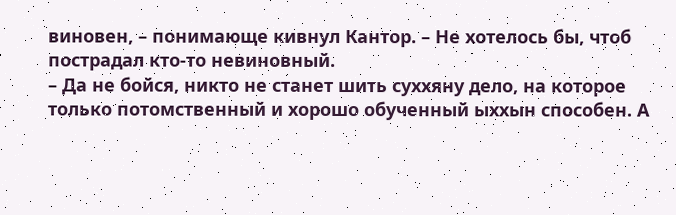виновен, – понимающе кивнул Кантор. – Не хотелось бы, чтоб пострадал кто-то невиновный.
– Да не бойся, никто не станет шить суххяну дело, на которое только потомственный и хорошо обученный ыххын способен. А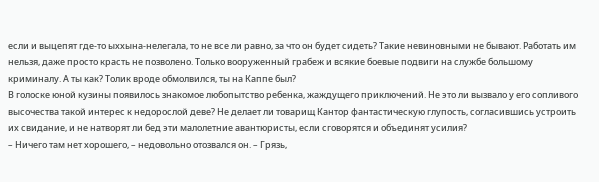если и выцепят где-то ыххына-нелегала, то не все ли равно, за что он будет сидеть? Такие невиновными не бывают. Работать им нельзя, даже просто красть не позволено. Только вооруженный грабеж и всякие боевые подвиги на службе большому криминалу. А ты как? Толик вроде обмолвился, ты на Каппе был?
В голоске юной кузины появилось знакомое любопытство ребенка, жаждущего приключений. Не это ли вызвало у его сопливого высочества такой интерес к недорослой деве? Не делает ли товарищ Кантор фантастическую глупость, согласившись устроить их свидание, и не натворят ли бед эти малолетние авантюристы, если сговорятся и объединят усилия?
– Ничего там нет хорошего, – недовольно отозвался он. – Грязь,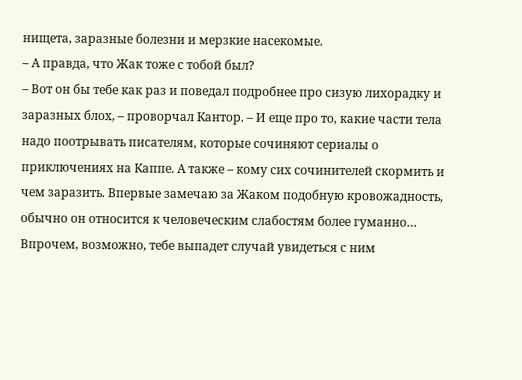нищета, заразные болезни и мерзкие насекомые.
– А правда, что Жак тоже с тобой был?
– Вот он бы тебе как раз и поведал подробнее про сизую лихорадку и заразных блох, – проворчал Кантор. – И еще про то, какие части тела надо поотрывать писателям, которые сочиняют сериалы о приключениях на Каппе. А также – кому сих сочинителей скормить и чем заразить. Впервые замечаю за Жаком подобную кровожадность, обычно он относится к человеческим слабостям более гуманно… Впрочем, возможно, тебе выпадет случай увидеться с ним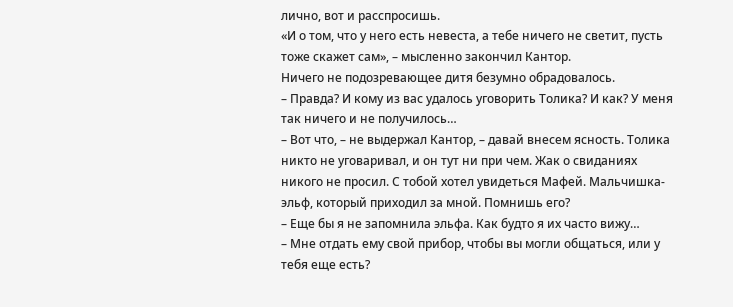лично, вот и расспросишь.
«И о том, что у него есть невеста, а тебе ничего не светит, пусть тоже скажет сам», – мысленно закончил Кантор.
Ничего не подозревающее дитя безумно обрадовалось.
– Правда? И кому из вас удалось уговорить Толика? И как? У меня так ничего и не получилось…
– Вот что, – не выдержал Кантор, – давай внесем ясность. Толика никто не уговаривал, и он тут ни при чем. Жак о свиданиях никого не просил. С тобой хотел увидеться Мафей. Мальчишка-эльф, который приходил за мной. Помнишь его?
– Еще бы я не запомнила эльфа. Как будто я их часто вижу…
– Мне отдать ему свой прибор, чтобы вы могли общаться, или у тебя еще есть?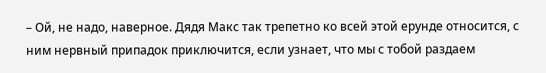– Ой, не надо, наверное. Дядя Макс так трепетно ко всей этой ерунде относится, с ним нервный припадок приключится, если узнает, что мы с тобой раздаем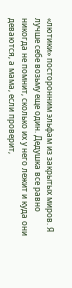«лютики» посторонним эльфам из закрытых миров. Я лучше себе возьму еще один. Дедушка все равно никогда не помнит, сколько их у него лежит и куда они деваются, а мама, если проверит,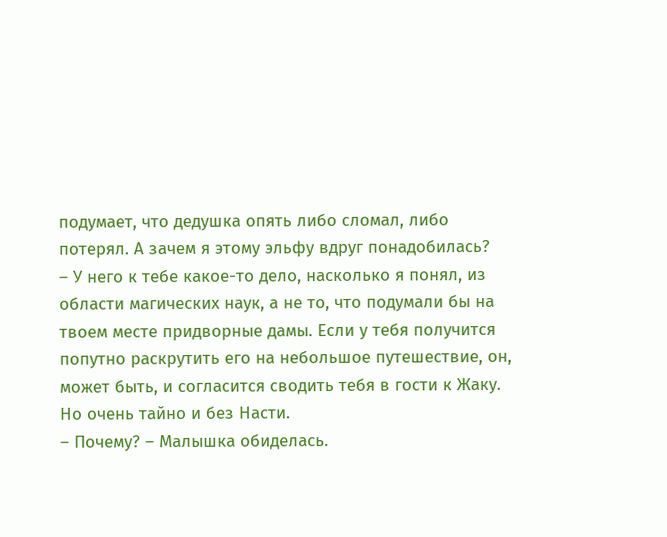подумает, что дедушка опять либо сломал, либо потерял. А зачем я этому эльфу вдруг понадобилась?
– У него к тебе какое-то дело, насколько я понял, из области магических наук, а не то, что подумали бы на твоем месте придворные дамы. Если у тебя получится попутно раскрутить его на небольшое путешествие, он, может быть, и согласится сводить тебя в гости к Жаку. Но очень тайно и без Насти.
– Почему? – Малышка обиделась.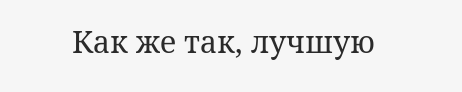Как же так, лучшую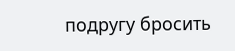подругу бросить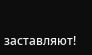заставляют!